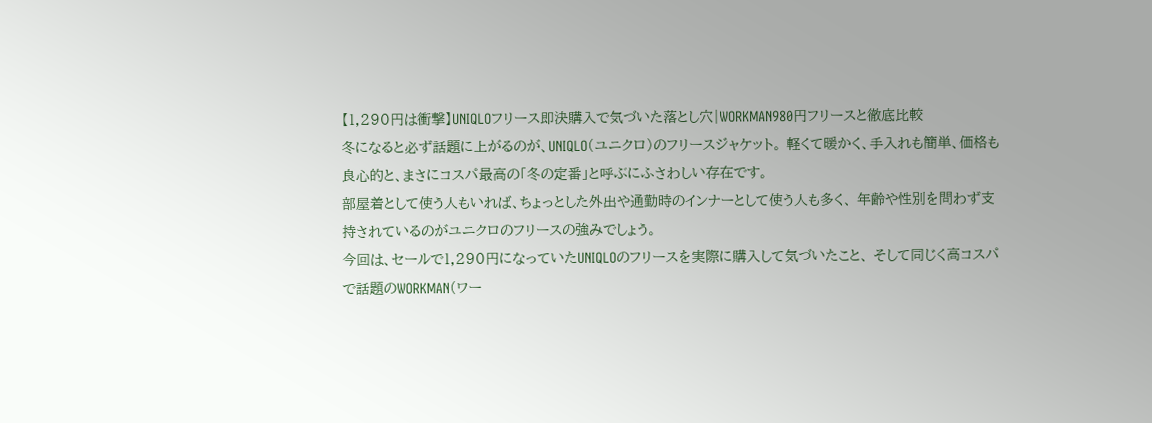【1,290円は衝撃】UNIQLOフリース即決購入で気づいた落とし穴|WORKMAN980円フリースと徹底比較
冬になると必ず話題に上がるのが、UNIQLO(ユニクロ)のフリースジャケット。 軽くて暖かく、手入れも簡単、価格も良心的と、まさにコスパ最高の「冬の定番」と呼ぶにふさわしい存在です。
部屋着として使う人もいれば、ちょっとした外出や通勤時のインナーとして使う人も多く、 年齢や性別を問わず支持されているのがユニクロのフリースの強みでしょう。
今回は、セールで1,290円になっていたUNIQLOのフリースを実際に購入して気づいたこと、 そして同じく高コスパで話題のWORKMAN(ワー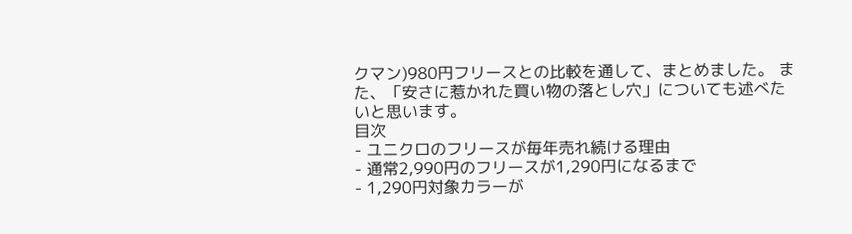クマン)980円フリースとの比較を通して、まとめました。 また、「安さに惹かれた買い物の落とし穴」についても述べたいと思います。
目次
- ユニクロのフリースが毎年売れ続ける理由
- 通常2,990円のフリースが1,290円になるまで
- 1,290円対象カラーが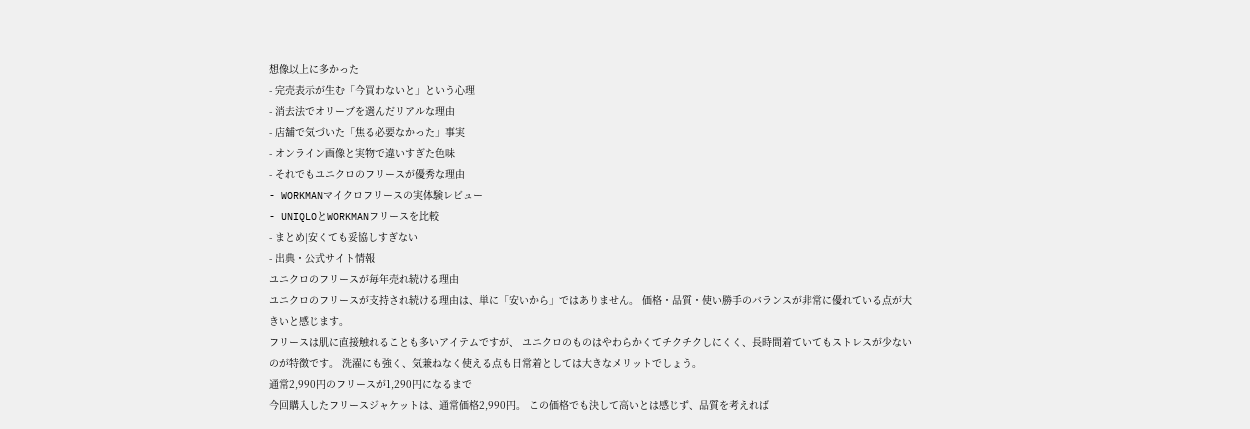想像以上に多かった
- 完売表示が生む「今買わないと」という心理
- 消去法でオリーブを選んだリアルな理由
- 店舗で気づいた「焦る必要なかった」事実
- オンライン画像と実物で違いすぎた色味
- それでもユニクロのフリースが優秀な理由
- WORKMANマイクロフリースの実体験レビュー
- UNIQLOとWORKMANフリースを比較
- まとめ|安くても妥協しすぎない
- 出典・公式サイト情報
ユニクロのフリースが毎年売れ続ける理由
ユニクロのフリースが支持され続ける理由は、単に「安いから」ではありません。 価格・品質・使い勝手のバランスが非常に優れている点が大きいと感じます。
フリースは肌に直接触れることも多いアイテムですが、 ユニクロのものはやわらかくてチクチクしにくく、長時間着ていてもストレスが少ないのが特徴です。 洗濯にも強く、気兼ねなく使える点も日常着としては大きなメリットでしょう。
通常2,990円のフリースが1,290円になるまで
今回購入したフリースジャケットは、通常価格2,990円。 この価格でも決して高いとは感じず、品質を考えれば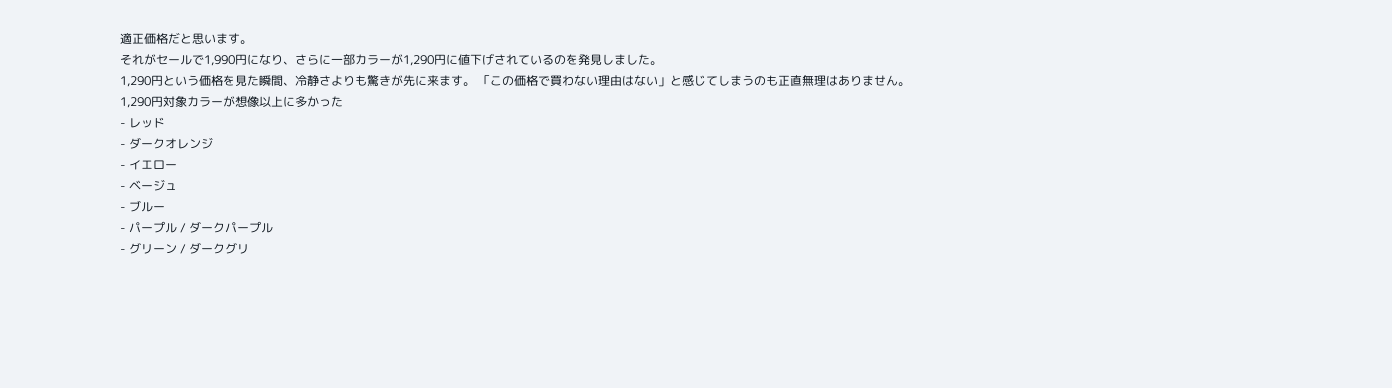適正価格だと思います。
それがセールで1,990円になり、さらに一部カラーが1,290円に値下げされているのを発見しました。
1,290円という価格を見た瞬間、冷静さよりも驚きが先に来ます。 「この価格で買わない理由はない」と感じてしまうのも正直無理はありません。
1,290円対象カラーが想像以上に多かった
- レッド
- ダークオレンジ
- イエロー
- ベージュ
- ブルー
- パープル / ダークパープル
- グリーン / ダークグリ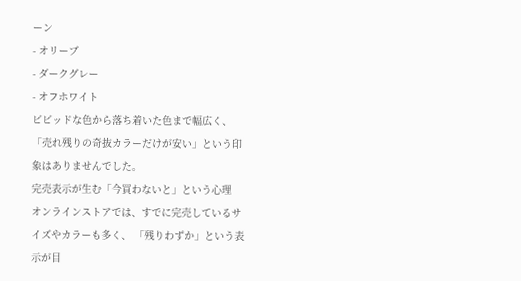ーン
- オリーブ
- ダークグレー
- オフホワイト
ビビッドな色から落ち着いた色まで幅広く、 「売れ残りの奇抜カラーだけが安い」という印象はありませんでした。
完売表示が生む「今買わないと」という心理
オンラインストアでは、すでに完売しているサイズやカラーも多く、 「残りわずか」という表示が目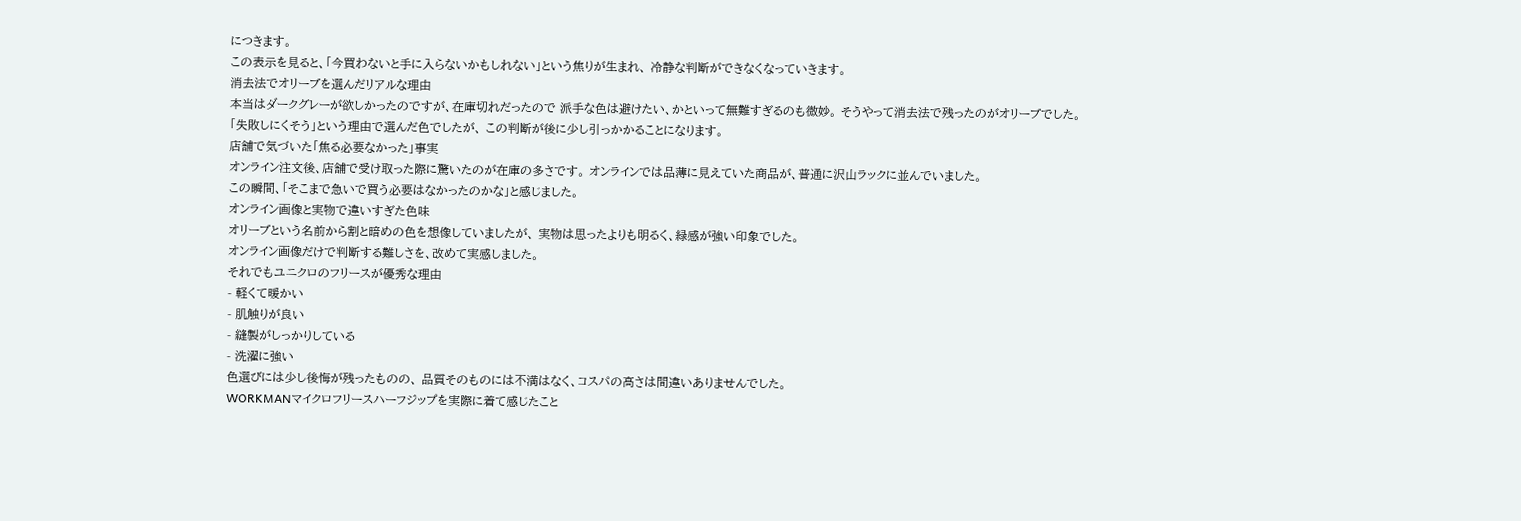につきます。
この表示を見ると、「今買わないと手に入らないかもしれない」という焦りが生まれ、 冷静な判断ができなくなっていきます。
消去法でオリーブを選んだリアルな理由
本当はダークグレーが欲しかったのですが、在庫切れだったので 派手な色は避けたい、かといって無難すぎるのも微妙。 そうやって消去法で残ったのがオリーブでした。
「失敗しにくそう」という理由で選んだ色でしたが、 この判断が後に少し引っかかることになります。
店舗で気づいた「焦る必要なかった」事実
オンライン注文後、店舗で受け取った際に驚いたのが在庫の多さです。 オンラインでは品薄に見えていた商品が、普通に沢山ラックに並んでいました。
この瞬間、「そこまで急いで買う必要はなかったのかな」と感じました。
オンライン画像と実物で違いすぎた色味
オリーブという名前から割と暗めの色を想像していましたが、 実物は思ったよりも明るく、緑感が強い印象でした。
オンライン画像だけで判断する難しさを、改めて実感しました。
それでもユニクロのフリースが優秀な理由
- 軽くて暖かい
- 肌触りが良い
- 縫製がしっかりしている
- 洗濯に強い
色選びには少し後悔が残ったものの、 品質そのものには不満はなく、コスパの高さは間違いありませんでした。
WORKMANマイクロフリースハーフジップを実際に着て感じたこと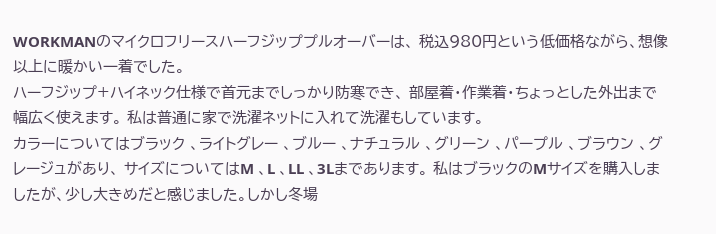WORKMANのマイクロフリースハーフジッププルオーバーは、 税込980円という低価格ながら、想像以上に暖かい一着でした。
ハーフジップ+ハイネック仕様で首元までしっかり防寒でき、 部屋着・作業着・ちょっとした外出まで幅広く使えます。 私は普通に家で洗濯ネットに入れて洗濯もしています。
カラーについてはブラック 、ライトグレー 、ブルー 、ナチュラル 、グリーン 、パープル 、ブラウン 、グレージュがあり、 サイズについてはM 、L 、LL 、3Lまであります。 私はブラックのMサイズを購入しましたが、少し大きめだと感じました。しかし冬場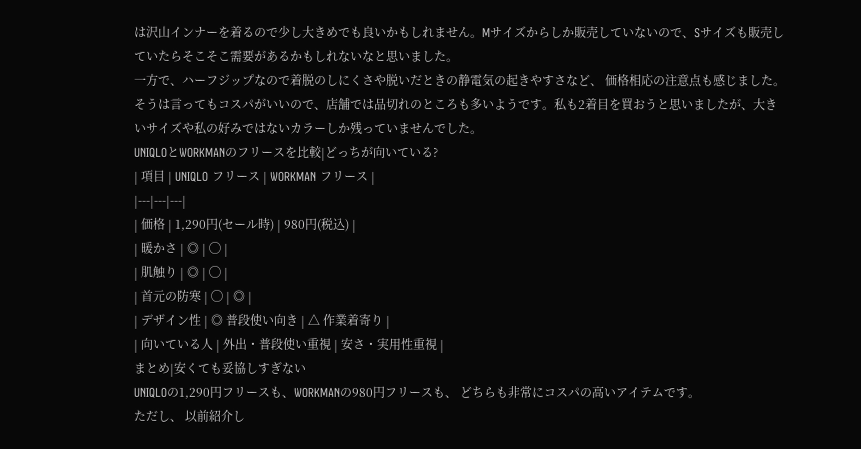は沢山インナーを着るので少し大きめでも良いかもしれません。Mサイズからしか販売していないので、Sサイズも販売していたらそこそこ需要があるかもしれないなと思いました。
一方で、ハーフジップなので着脱のしにくさや脱いだときの静電気の起きやすさなど、 価格相応の注意点も感じました。 そうは言ってもコスパがいいので、店舗では品切れのところも多いようです。私も2着目を買おうと思いましたが、大きいサイズや私の好みではないカラーしか残っていませんでした。
UNIQLOとWORKMANのフリースを比較|どっちが向いている?
| 項目 | UNIQLO フリース | WORKMAN フリース |
|---|---|---|
| 価格 | 1,290円(セール時) | 980円(税込) |
| 暖かさ | ◎ | ◯ |
| 肌触り | ◎ | ◯ |
| 首元の防寒 | ◯ | ◎ |
| デザイン性 | ◎ 普段使い向き | △ 作業着寄り |
| 向いている人 | 外出・普段使い重視 | 安さ・実用性重視 |
まとめ|安くても妥協しすぎない
UNIQLOの1,290円フリースも、WORKMANの980円フリースも、 どちらも非常にコスパの高いアイテムです。
ただし、 以前紹介し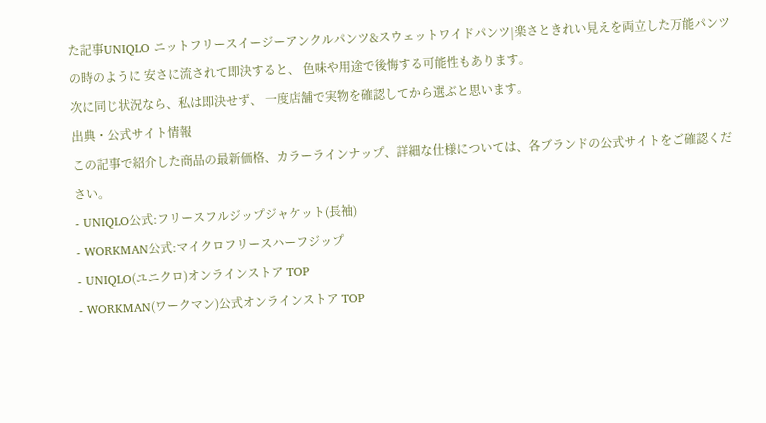た記事UNIQLO ニットフリースイージーアンクルパンツ&スウェットワイドパンツ|楽さときれい見えを両立した万能パンツの時のように 安さに流されて即決すると、 色味や用途で後悔する可能性もあります。
次に同じ状況なら、私は即決せず、 一度店舗で実物を確認してから選ぶと思います。
出典・公式サイト情報
この記事で紹介した商品の最新価格、カラーラインナップ、詳細な仕様については、各ブランドの公式サイトをご確認ください。
- UNIQLO公式:フリースフルジップジャケット(長袖)
- WORKMAN公式:マイクロフリースハーフジップ
- UNIQLO(ユニクロ)オンラインストア TOP
- WORKMAN(ワークマン)公式オンラインストア TOP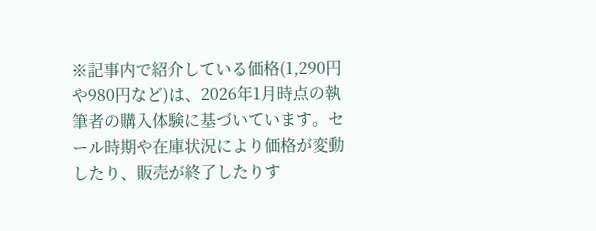※記事内で紹介している価格(1,290円や980円など)は、2026年1月時点の執筆者の購入体験に基づいています。セール時期や在庫状況により価格が変動したり、販売が終了したりす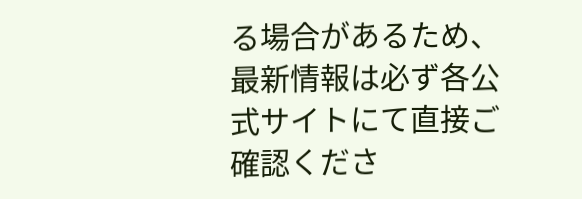る場合があるため、最新情報は必ず各公式サイトにて直接ご確認くださ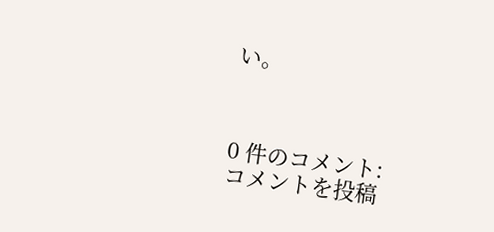い。



0 件のコメント:
コメントを投稿